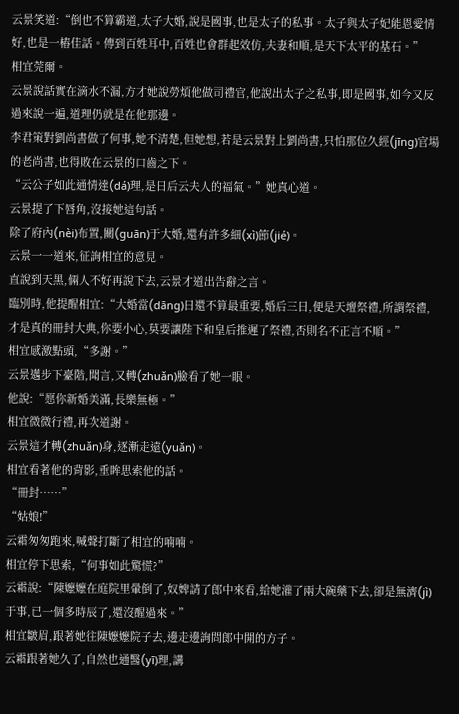云景笑道:“倒也不算霸道,太子大婚,說是國事,也是太子的私事。太子與太子妃能恩愛情好,也是一樁佳話。傳到百姓耳中,百姓也會群起效仿,夫妻和順,是天下太平的基石。”
相宜莞爾。
云景說話實在滴水不漏,方才她說勞煩他做司禮官,他說出太子之私事,即是國事,如今又反過來說一遍,道理仍就是在他那邊。
李君策對劉尚書做了何事,她不清楚,但她想,若是云景對上劉尚書,只怕那位久經(jīng)官場的老尚書,也得敗在云景的口齒之下。
“云公子如此通情達(dá)理,是日后云夫人的福氣。”她真心道。
云景提了下唇角,沒接她這句話。
除了府內(nèi)布置,關(guān)于大婚,還有許多細(xì)節(jié)。
云景一一道來,征詢相宜的意見。
直說到天黑,倆人不好再說下去,云景才道出告辭之言。
臨別時,他提醒相宜:“大婚當(dāng)日還不算最重要,婚后三日,便是天壇祭禮,所謂祭禮,才是真的冊封大典,你要小心,莫要讓陛下和皇后推遲了祭禮,否則名不正言不順。”
相宜感激點頭,“多謝。”
云景邁步下臺階,聞言,又轉(zhuǎn)臉看了她一眼。
他說:“愿你新婚美滿,長樂無極。”
相宜微微行禮,再次道謝。
云景這才轉(zhuǎn)身,逐漸走遠(yuǎn)。
相宜看著他的背影,垂眸思索他的話。
“冊封……”
“姑娘!”
云霜匆匆跑來,喊聲打斷了相宜的喃喃。
相宜停下思索,“何事如此驚慌?”
云霜說:“陳嬤嬤在庭院里暈倒了,奴婢請了郎中來看,給她灌了兩大碗藥下去,卻是無濟(jì)于事,已一個多時辰了,還沒醒過來。”
相宜皺眉,跟著她往陳嬤嬤院子去,邊走邊詢問郎中開的方子。
云霜跟著她久了,自然也通醫(yī)理,講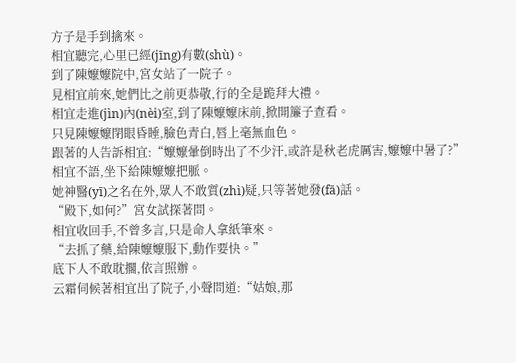方子是手到擒來。
相宜聽完,心里已經(jīng)有數(shù)。
到了陳嬤嬤院中,宮女站了一院子。
見相宜前來,她們比之前更恭敬,行的全是跪拜大禮。
相宜走進(jìn)內(nèi)室,到了陳嬤嬤床前,掀開簾子查看。
只見陳嬤嬤閉眼昏睡,臉色青白,唇上毫無血色。
跟著的人告訴相宜:“嬤嬤暈倒時出了不少汗,或許是秋老虎厲害,嬤嬤中暑了?”
相宜不語,坐下給陳嬤嬤把脈。
她神醫(yī)之名在外,眾人不敢質(zhì)疑,只等著她發(fā)話。
“殿下,如何?”宮女試探著問。
相宜收回手,不曾多言,只是命人拿紙筆來。
“去抓了藥,給陳嬤嬤服下,動作要快。”
底下人不敢耽擱,依言照辦。
云霜伺候著相宜出了院子,小聲問道:“姑娘,那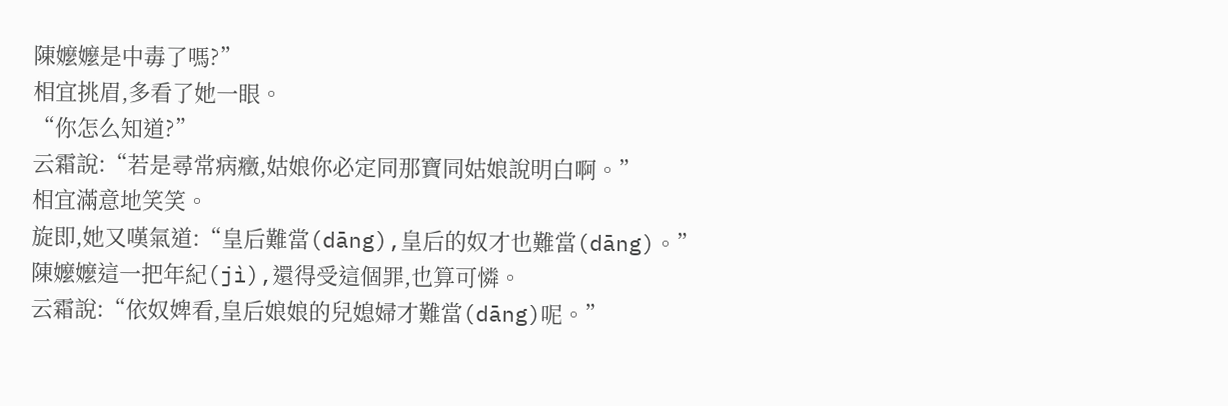陳嬤嬤是中毒了嗎?”
相宜挑眉,多看了她一眼。
“你怎么知道?”
云霜說:“若是尋常病癥,姑娘你必定同那寶同姑娘說明白啊。”
相宜滿意地笑笑。
旋即,她又嘆氣道:“皇后難當(dāng),皇后的奴才也難當(dāng)。”
陳嬤嬤這一把年紀(jì),還得受這個罪,也算可憐。
云霜說:“依奴婢看,皇后娘娘的兒媳婦才難當(dāng)呢。”